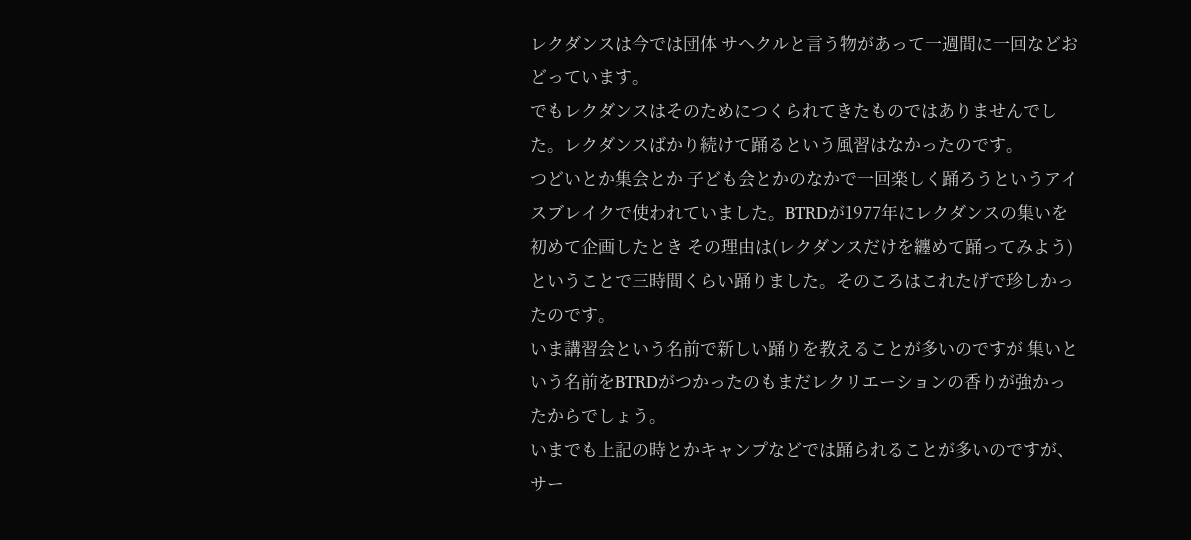レクダンスは今では団体 サヘクルと言う物があって一週間に一回などおどっています。
でもレクダンスはそのためにつくられてきたものではありませんでした。レクダンスばかり続けて踊るという風習はなかったのです。
つどいとか集会とか 子ども会とかのなかで一回楽しく踊ろうというアイスブレイクで使われていました。BTRDが1977年にレクダンスの集いを初めて企画したとき その理由は(レクダンスだけを纏めて踊ってみよう)ということで三時間くらい踊りました。そのころはこれたげで珍しかったのです。
いま講習会という名前で新しい踊りを教えることが多いのですが 集いという名前をBTRDがつかったのもまだレクリエーションの香りが強かったからでしょう。
いまでも上記の時とかキャンプなどでは踊られることが多いのですが、サー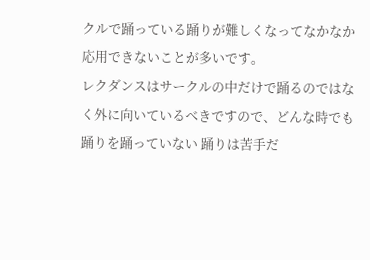クルで踊っている踊りが難しくなってなかなか応用できないことが多いです。
レクダンスはサークルの中だけで踊るのではなく外に向いているべきですので、どんな時でも踊りを踊っていない 踊りは苦手だ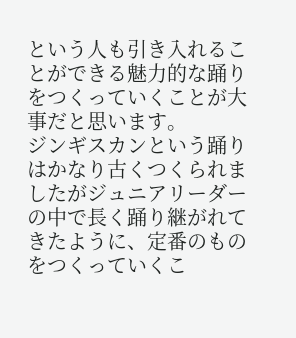という人も引き入れることができる魅力的な踊りをつくっていくことが大事だと思います。
ジンギスカンという踊りはかなり古くつくられましたがジュニアリーダーの中で長く踊り継がれてきたように、定番のものをつくっていくこ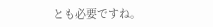とも必要ですね。